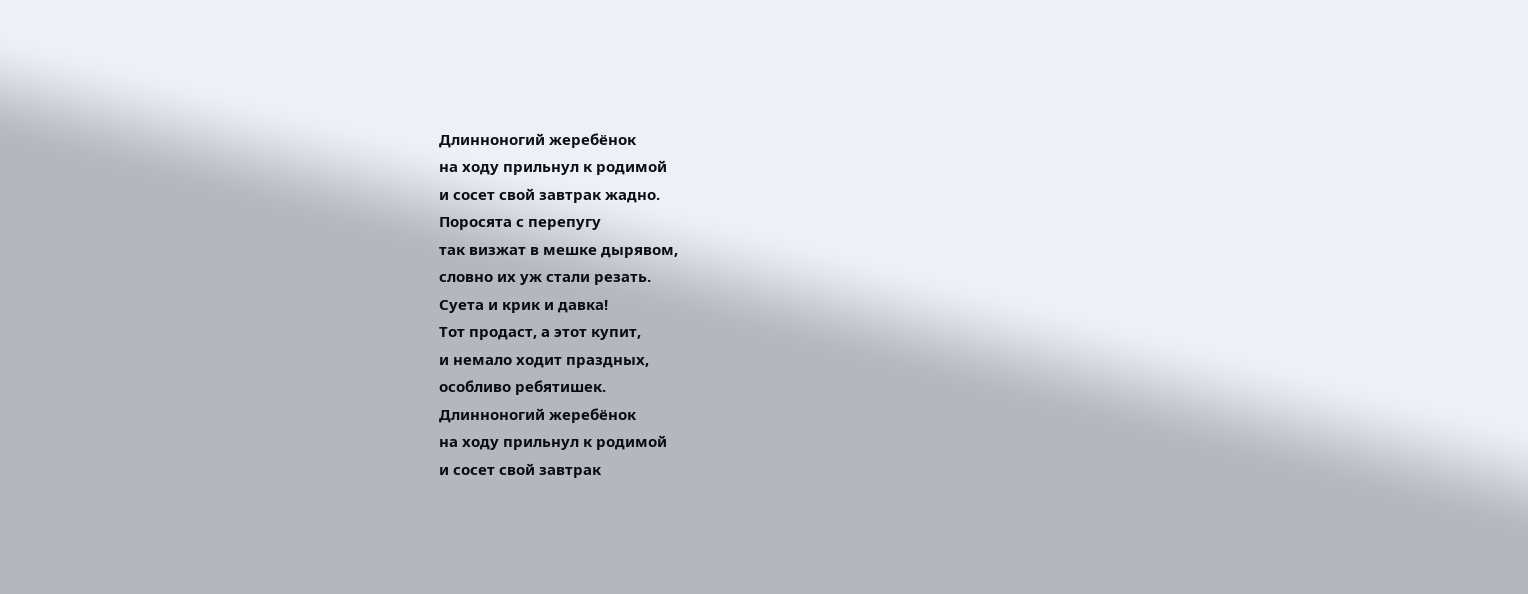Длинноногий жеребёнок
на ходу прильнул к родимой
и сосет свой завтрак жадно.
Поросята с перепугу
так визжат в мешке дырявом,
словно их уж стали резать.
Суета и крик и давка!
Тот продаст, а этот купит,
и немало ходит праздных,
особливо ребятишек.
Длинноногий жеребёнок
на ходу прильнул к родимой
и сосет свой завтрак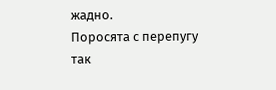жадно.
Поросята с перепугу
так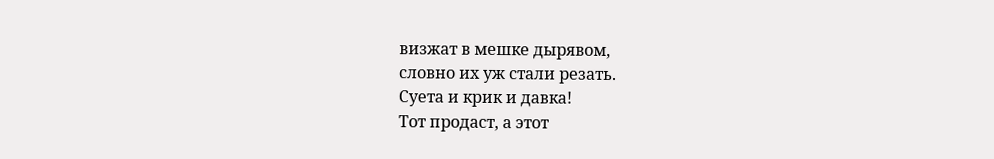визжат в мешке дырявом,
словно их уж стали резать.
Суета и крик и давка!
Тот продаст, а этот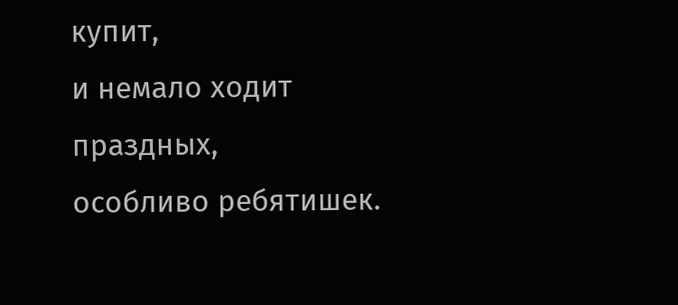купит,
и немало ходит праздных,
особливо ребятишек.